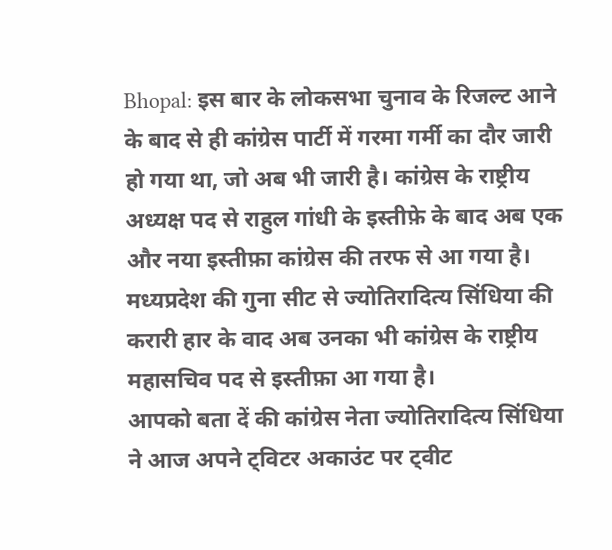Bhopal: इस बार के लोकसभा चुनाव के रिजल्ट आने के बाद से ही कांग्रेस पार्टी में गरमा गर्मी का दौर जारी हो गया था, जो अब भी जारी है। कांग्रेस के राष्ट्रीय अध्यक्ष पद से राहुल गांधी के इस्तीफ़े के बाद अब एक और नया इस्तीफ़ा कांग्रेस की तरफ से आ गया है। मध्यप्रदेश की गुना सीट से ज्योतिरादित्य सिंधिया की करारी हार के वाद अब उनका भी कांग्रेस के राष्ट्रीय महासचिव पद से इस्तीफ़ा आ गया है।
आपको बता दें की कांग्रेस नेता ज्योतिरादित्य सिंधिया ने आज अपने ट्विटर अकाउंट पर ट्वीट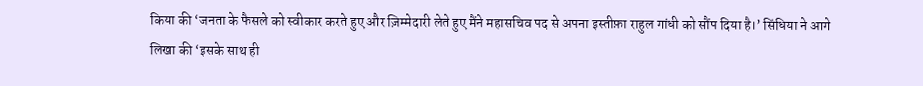किया की ‘जनता के फैसले को स्वीकार करते हुए और ज़िम्मेदारी लेते हुए मैंने महासचिव पद से अपना इस्तीफ़ा राहुल गांधी को सौंप दिया है।’ सिंधिया ने आगे लिखा की ‘इसके साथ ही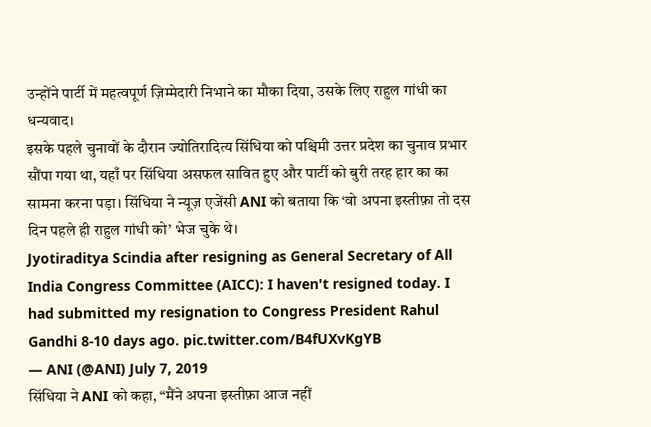उन्होंने पार्टी में महत्वपूर्ण ज़िम्मेदारी निभाने का मौका दिया, उसके लिए राहुल गांधी का धन्यवाद।
इसके पहले चुनावों के दौरान ज्योतिरादित्य सिंधिया को पश्चिमी उत्तर प्रदेश का चुनाव प्रभार सौंपा गया था, यहाँ पर सिंधिया असफल सावित हुए और पार्टी को बुरी तरह हार का का सामना करना पड़ा। सिंधिया ने न्यूज़ एजेंसी ANI को बताया कि ‘वो अपना इस्तीफ़ा तो दस दिन पहले ही राहुल गांधी को’ भेज चुके थे।
Jyotiraditya Scindia after resigning as General Secretary of All India Congress Committee (AICC): I haven't resigned today. I had submitted my resignation to Congress President Rahul Gandhi 8-10 days ago. pic.twitter.com/B4fUXvKgYB
— ANI (@ANI) July 7, 2019
सिंधिया ने ANI को कहा, “मैंने अपना इस्तीफ़ा आज नहीं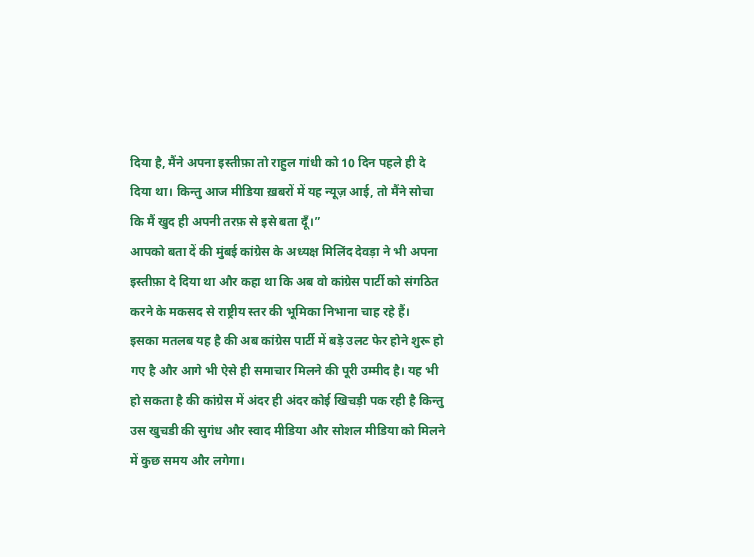दिया है, मैंने अपना इस्तीफ़ा तो राहुल गांधी को 10 दिन पहले ही दे दिया था। किन्तु आज मीडिया ख़बरों में यह न्यूज़ आई, तो मैंने सोचा कि मैं खुद ही अपनी तरफ़ से इसे बता दूँ।”
आपको बता दें की मुंबई कांग्रेस के अध्यक्ष मिलिंद देवड़ा ने भी अपना इस्तीफ़ा दे दिया था और कहा था कि अब वो कांग्रेस पार्टी को संगठित करने के मकसद से राष्ट्रीय स्तर की भूमिका निभाना चाह रहे हैं।
इसका मतलब यह है की अब कांग्रेस पार्टी में बड़े उलट फेर होने शुरू हो गए है और आगे भी ऐसे ही समाचार मिलने की पूरी उम्मीद है। यह भी हो सकता है की कांग्रेस में अंदर ही अंदर कोई खिचड़ी पक रही है किन्तु उस खुचडी की सुगंध और स्वाद मीडिया और सोशल मीडिया को मिलने में कुछ समय और लगेगा।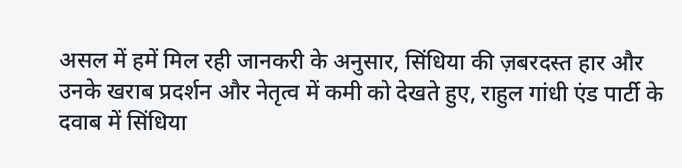असल में हमें मिल रही जानकरी के अनुसार, सिंधिया की ज़बरदस्त हार और उनके खराब प्रदर्शन और नेतृत्व में कमी को देखते हुए, राहुल गांधी एंड पार्टी के दवाब में सिंधिया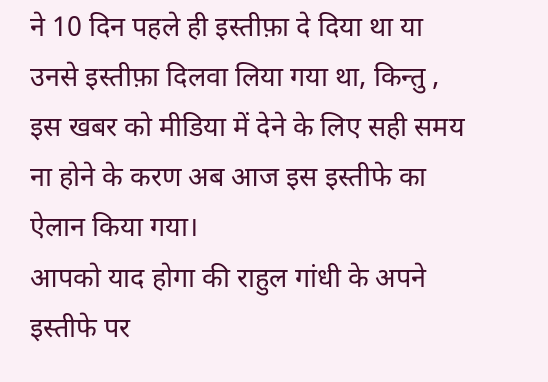ने 10 दिन पहले ही इस्तीफ़ा दे दिया था या उनसे इस्तीफ़ा दिलवा लिया गया था, किन्तु , इस खबर को मीडिया में देने के लिए सही समय ना होने के करण अब आज इस इस्तीफे का ऐलान किया गया।
आपको याद होगा की राहुल गांधी के अपने इस्तीफे पर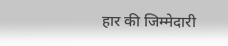हार की जिम्मेदारी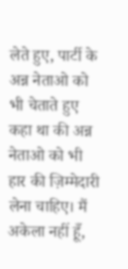लेते हुए, पार्टी के अन्न नेताओ को भी चेताते हुए कहा था की अन्न नेताओ को भी हार की ज़िम्मेदारी लेना चाहिए। मैं अकेला नहीं हूँ,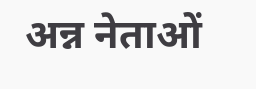अन्न नेताओं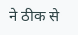ने ठीक से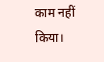काम नहीं किया।